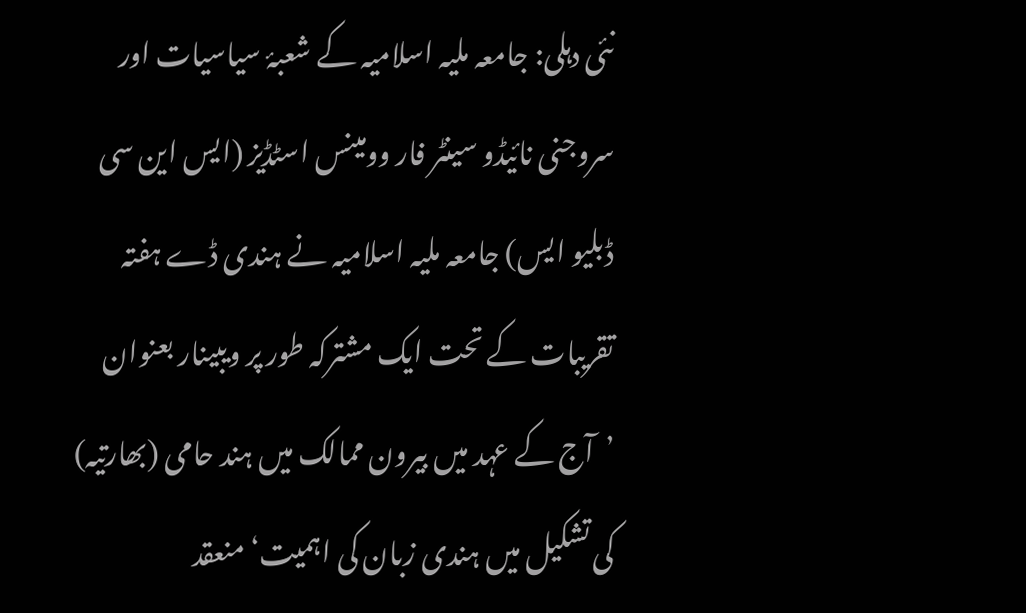نئی دہلی: جامعہ ملیہ اسلامیہ کے شعبۂ سیاسیات اور سروجنی نائیڈو سینٹر فار وومینس اسٹڈیز (ایس این سی ڈبلیو ایس) جامعہ ملیہ اسلامیہ نے ہندی ڈے ہفتہ تقریبات کے تحت ایک مشترکہ طور پر ویبینار بعنوان ’آج کے عہد میں بیرون ممالک میں ہند حامی (بھارتیہ) کی تشکیل میں ہندی زبان کی اہمیت‘ منعقد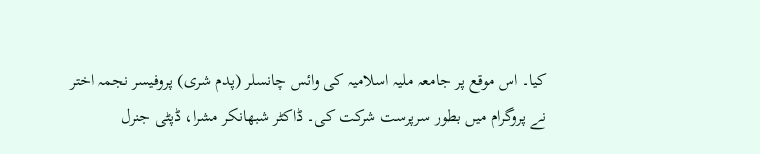کیا۔ اس موقع پر جامعہ ملیہ اسلامیہ کی وائس چانسلر (پدم شری) پروفیسر نجمہ اختر نے پروگرام میں بطور سرپرست شرکت کی۔ ڈاکٹر شبھانکر مشرا، ڈپٹی جنرل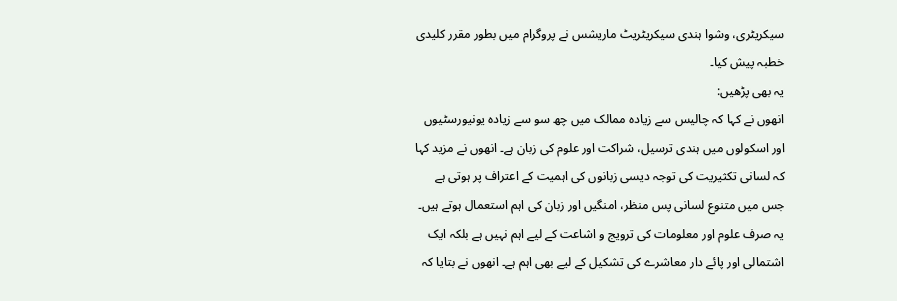سیکریٹری، وشوا ہندی سیکریٹریٹ ماریشس نے پروگرام میں بطور مقرر کلیدی خطبہ پیش کیا۔
یہ بھی پڑھیں:
انھوں نے کہا کہ چالیس سے زیادہ ممالک میں چھ سو سے زیادہ یونیورسٹیوں اور اسکولوں میں ہندی ترسیل، شراکت اور علوم کی زبان ہے۔ انھوں نے مزید کہا کہ لسانی تکثیریت کی توجہ دیسی زبانوں کی اہمیت کے اعتراف پر ہوتی ہے جس میں متنوع لسانی پس منظر، امنگیں اور زبان کی اہم استعمال ہوتے ہیں۔ یہ صرف علوم اور معلومات کی ترویج و اشاعت کے لیے اہم نہیں ہے بلکہ ایک اشتمالی اور پائے دار معاشرے کی تشکیل کے لیے بھی اہم ہے۔ انھوں نے بتایا کہ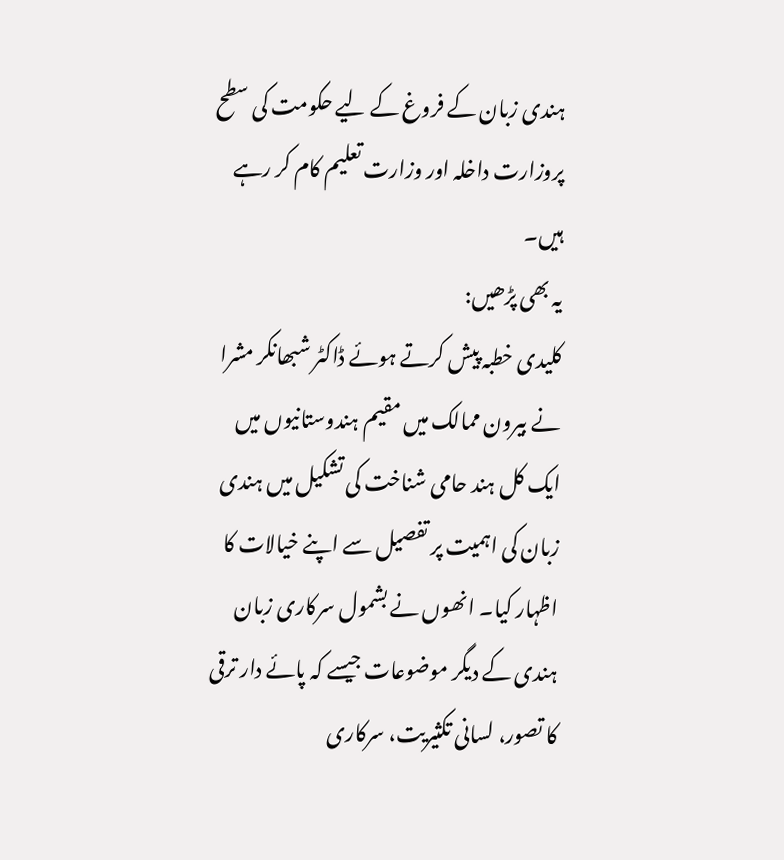ہندی زبان کے فروغ کے لیے حکومت کی سطح پروزارت داخلہ اور وزارت تعلیم کام کر رہے ہیں۔
یہ بھی پڑھیں:
کلیدی خطبہ پیش کرتے ہوئے ڈاکٹر شبھانکر مشرا نے بیرون ممالک میں مقیم ہندوستانیوں میں ایک کل ہند حامی شناخت کی تشکیل میں ہندی زبان کی اہمیت پر تفصیل سے اپنے خیالات کا اظہار کیا۔ انھوں نے بشمول سرکاری زبان ہندی کے دیگر موضوعات جیسے کہ پائے دار ترقی کا تصور، لسانی تکثیریت، سرکاری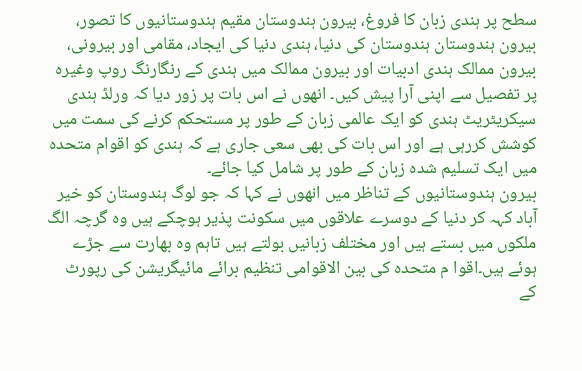سطح پر ہندی زبان کا فروغ، بیرون ہندوستان مقیم ہندوستانیوں کا تصور، بیرون ہندوستان ہندوستان کی دنیا، ہندی دنیا کی ایجاد، مقامی اور بیرونی، بیرون ممالک ہندی ادبیات اور بیرون ممالک میں ہندی کے رنگارنگ روپ وغیرہ پر تفصیل سے اپنی آرا پیش کیں۔ انھوں نے اس بات پر زور دیا کہ ورلڈ ہندی سیکریٹریٹ ہندی کو ایک عالمی زبان کے طور پر مستحکم کرنے کی سمت میں کوشش کررہی ہے اور اس بات کی بھی سعی جاری ہے کہ ہندی کو اقوام متحدہ میں ایک تسلیم شدہ زبان کے طور پر شامل کیا جائے۔
بیرون ہندوستانیوں کے تناظر میں انھوں نے کہا کہ جو لوگ ہندوستان کو خیر آباد کہہ کر دنیا کے دوسرے علاقوں میں سکونت پذیر ہوچکے ہیں وہ گرچہ الگ ملکوں میں بستے ہیں اور مختلف زبانیں بولتے ہیں تاہم وہ بھارت سے جڑے ہوئے ہیں۔اقوا م متحدہ کی بین الاقوامی تنظیم برائے مائیگریشن کی رپورٹ کے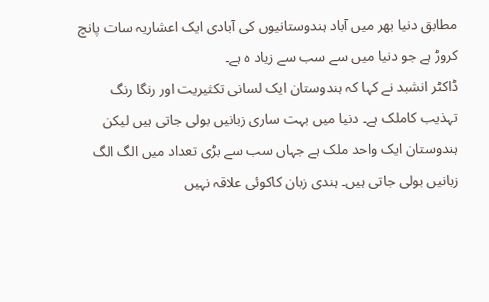مطابق دنیا بھر میں آباد ہندوستانیوں کی آبادی ایک اعشاریہ سات پانچ کروڑ ہے جو دنیا میں سے سب سے زیاد ہ ہے۔
ڈاکٹر انشبد نے کہا کہ ہندوستان ایک لسانی تکثیریت اور رنگا رنگ تہذیب کاملک ہے۔ دنیا میں بہت ساری زبانیں بولی جاتی ہیں لیکن ہندوستان ایک واحد ملک ہے جہاں سب سے بڑی تعداد میں الگ الگ زبانیں بولی جاتی ہیں۔ ہندی زبان کاکوئی علاقہ نہیں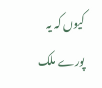کیوں کہ یہ پورے ملک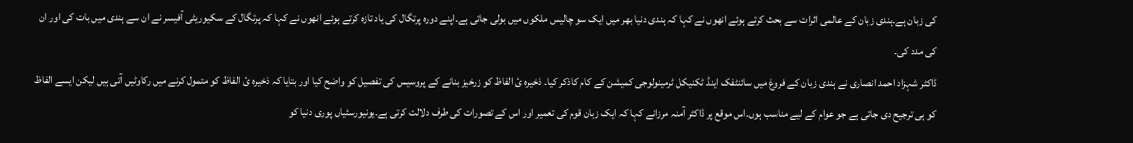کی زبان ہے۔ہندی زبان کے عالمی اثرات سے بحث کرتے ہوئے انھوں نے کہا کہ ہندی دنیا بھر میں ایک سو چالیس ملکوں میں بولی جاتی ہے۔اپنے دورہ پرتگال کی یاد تازہ کرتے ہوئے انھوں نے کہا کہ پرتگال کے سکیوریٹی آفیسر نے ان سے ہندی میں بات کی اور ان کی مدد کی۔
ڈاکٹر شہزاد احمد انصاری نے ہندی زبان کے فروغ میں سائنٹفک اینڈ ٹکنیکل ٹرمینولوجی کمیشن کے کام کاذکر کیا۔ ذخیرہ ئ الفاظ کو زرخیز بنانے کے پروسیس کی تفصیل کو واضح کیا اور بتایا کہ ذخیرہ ئ الفاظ کو متمول کرنے میں رکاوٹیں آتی ہیں لیکن ایسے الفاظ کو ہی ترجیح دی جاتی ہے جو عوام کے لیے مناسب ہوں۔اس موقع پر ڈاکٹر آمنہ مرزانے کہا کہ ایک زبان قوم کی تعمیر اور اس کے تصورات کی طرف دلالت کرتی ہے۔یونیورسٹیاں پوری دنیا کو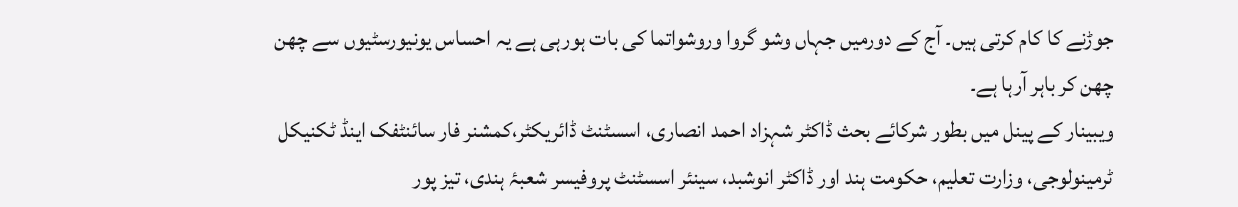جوڑنے کا کام کرتی ہیں۔ آج کے دورمیں جہاں وشو گروا وروشواتما کی بات ہورہی ہے یہ احساس یونیورسٹیوں سے چھن چھن کر باہر آرہا ہے۔
ویبینار کے پینل میں بطور شرکائے بحث ڈاکٹر شہزاد احمد انصاری، اسسٹنٹ ڈائریکٹر،کمشنر فار سائنٹفک اینڈ ٹکنیکل ٹرمینولوجی، وزارت تعلیم، حکومت ہند اور ڈاکٹر انوشبد، سینئر اسسٹنٹ پروفیسر شعبۂ ہندی، تیز پور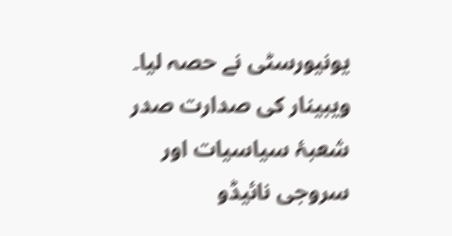یونیورسٹی نے حصہ لیا۔ ویبینار کی صدارت صدر شعبۂ سیاسیات اور سروجی نائیڈو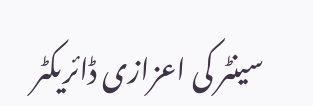سینٹر کی اعزازی ڈائریکٹر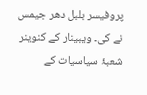پروفیسر بلبل دھر جیمس نے کی۔ ویبینار کے کنوینر شعبۂ سیاسیات کے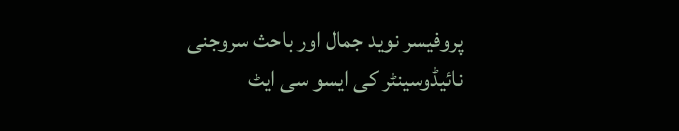پروفیسر نوید جمال اور باحث سروجنی نائیڈوسینٹر کی ایسو سی ایٹ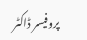پروفیسر ڈاکٹر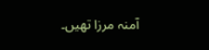آمنہ مرزا تھیں۔